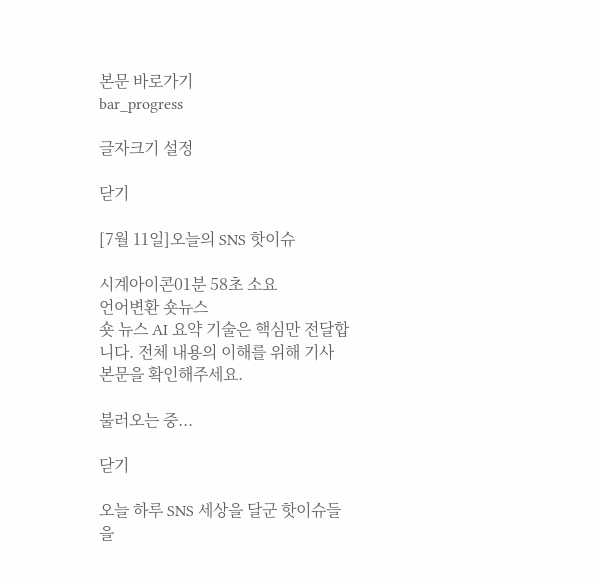본문 바로가기
bar_progress

글자크기 설정

닫기

[7월 11일]오늘의 SNS 핫이슈

시계아이콘01분 58초 소요
언어변환 숏뉴스
숏 뉴스 AI 요약 기술은 핵심만 전달합니다. 전체 내용의 이해를 위해 기사 본문을 확인해주세요.

불러오는 중...

닫기

오늘 하루 SNS 세상을 달군 핫이슈들을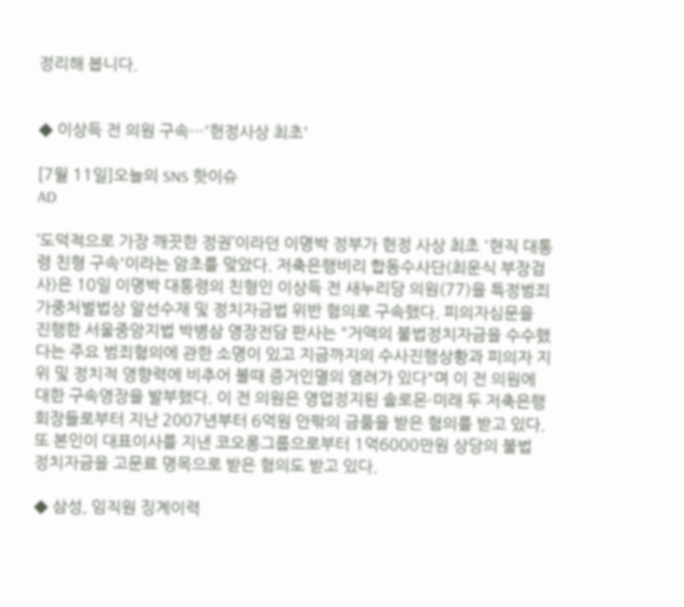정리해 봅니다.


◆ 이상득 전 의원 구속…'헌정사상 최초'

[7월 11일]오늘의 SNS 핫이슈
AD

‘도덕적으로 가장 깨끗한 정권’이라던 이명박 정부가 헌정 사상 최초 '현직 대통령 친형 구속'이라는 암초를 맞았다. 저축은행비리 합동수사단(최운식 부장검사)은 10일 이명박 대통령의 친형인 이상득 전 새누리당 의원(77)을 특정범죄가중처벌법상 알선수재 및 정치자금법 위반 혐의로 구속했다. 피의자심문을 진행한 서울중앙지법 박병삼 영장전담 판사는 "거액의 불법정치자금을 수수했다는 주요 범죄혐의에 관한 소명이 있고 지금까지의 수사진행상황과 피의자 지위 및 정치적 영향력에 비추어 볼때 증거인멸의 염려가 있다"며 이 전 의원에 대한 구속영장을 발부했다. 이 전 의원은 영업정지된 솔로몬·미래 두 저축은행 회장들로부터 지난 2007년부터 6억원 안팎의 금품을 받은 혐의를 받고 있다. 또 본인이 대표이사를 지낸 코오롱그룹으로부터 1억6000만원 상당의 불법 정치자금을 고문료 명목으로 받은 혐의도 받고 있다.

◆ 삼성, 임직원 징계이력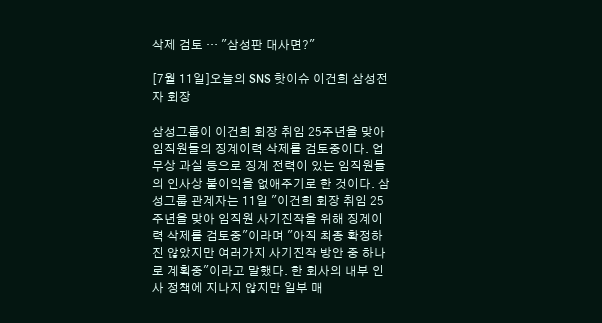삭제 검토 … "삼성판 대사면?"

[7월 11일]오늘의 SNS 핫이슈 이건희 삼성전자 회장

삼성그룹이 이건희 회장 취임 25주년을 맞아 임직원들의 징계이력 삭제를 검토중이다. 업무상 과실 등으로 징계 전력이 있는 임직원들의 인사상 불이익을 없애주기로 한 것이다. 삼성그룹 관계자는 11일 "이건희 회장 취임 25주년을 맞아 임직원 사기진작을 위해 징계이력 삭제를 검토중"이라며 "아직 최종 확정하진 않았지만 여러가지 사기진작 방안 중 하나로 계획중"이라고 말했다. 한 회사의 내부 인사 정책에 지나지 않지만 일부 매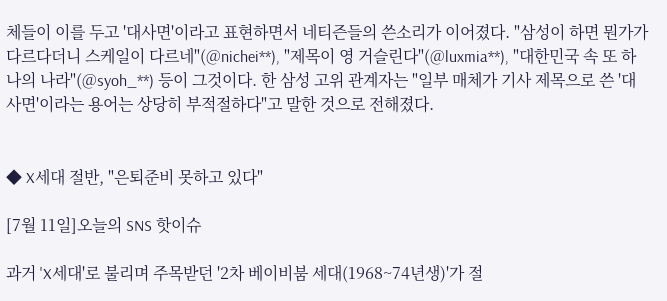체들이 이를 두고 '대사면'이라고 표현하면서 네티즌들의 쓴소리가 이어졌다. "삼성이 하면 뭔가가 다르다더니 스케일이 다르네"(@nichei**), "제목이 영 거슬린다"(@luxmia**), "대한민국 속 또 하나의 나라"(@syoh_**) 등이 그것이다. 한 삼성 고위 관계자는 "일부 매체가 기사 제목으로 쓴 '대사면'이라는 용어는 상당히 부적절하다"고 말한 것으로 전해졌다.


◆ X세대 절반, "은퇴준비 못하고 있다"

[7월 11일]오늘의 SNS 핫이슈

과거 'X세대'로 불리며 주목받던 '2차 베이비붐 세대(1968~74년생)'가 절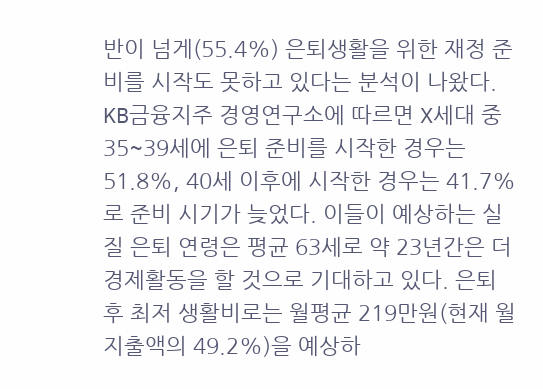반이 넘게(55.4%) 은퇴생활을 위한 재정 준비를 시작도 못하고 있다는 분석이 나왔다. KB금융지주 경영연구소에 따르면 X세대 중 35~39세에 은퇴 준비를 시작한 경우는 51.8%, 40세 이후에 시작한 경우는 41.7%로 준비 시기가 늦었다. 이들이 예상하는 실질 은퇴 연령은 평균 63세로 약 23년간은 더 경제활동을 할 것으로 기대하고 있다. 은퇴 후 최저 생활비로는 월평균 219만원(현재 월지출액의 49.2%)을 예상하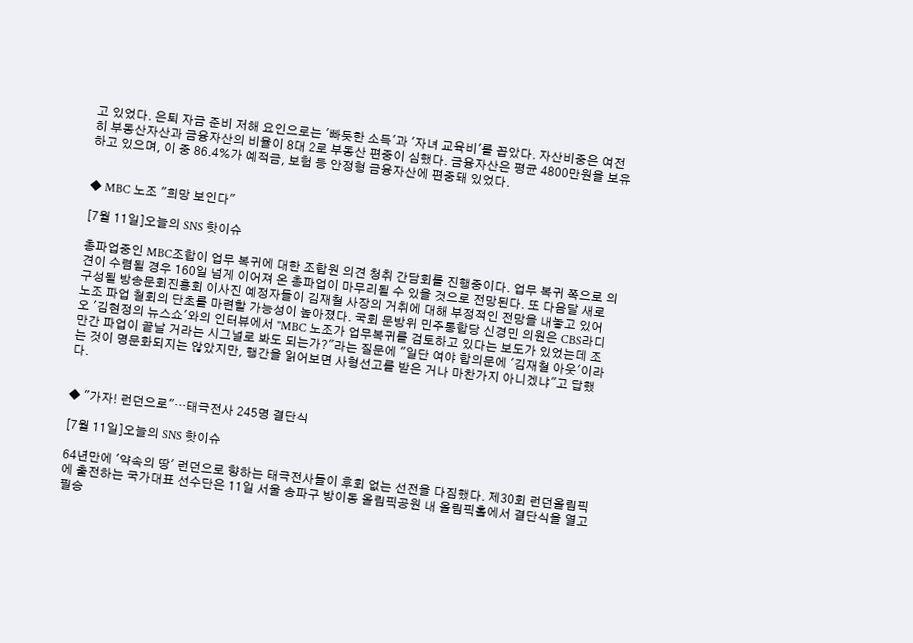고 있었다. 은퇴 자금 준비 저해 요인으로는 '빠듯한 소득'과 '자녀 교육비'를 꼽았다. 자산비중은 여전히 부동산자산과 금융자산의 비율이 8대 2로 부동산 편중이 심했다. 금융자산은 평균 4800만원을 보유하고 있으며, 이 중 86.4%가 예적금, 보험 등 안정형 금융자산에 편중돼 있었다.


◆ MBC 노조 "희망 보인다"

[7월 11일]오늘의 SNS 핫이슈

총파업중인 MBC조합이 업무 복귀에 대한 조합원 의견 청취 간담회를 진행중이다. 업무 복귀 쪽으로 의견이 수렴될 경우 160일 넘게 이어져 온 총파업이 마무리될 수 있을 것으로 전망된다. 또 다음달 새로 구성될 방송문회진흥회 이사진 예정자들이 김재철 사장의 거취에 대해 부정적인 전망을 내놓고 있어 노조 파업 철회의 단초를 마련할 가능성이 높아졌다. 국회 문방위 민주통합당 신경민 의원은 CBS라디오 '김현정의 뉴스쇼'와의 인터뷰에서 "MBC 노조가 업무복귀를 검토하고 있다는 보도가 있었는데 조만간 파업이 끝날 거라는 시그널로 봐도 되는가?"라는 질문에 "일단 여야 합의문에 '김재철 아웃'이라는 것이 명문화되지는 않았지만, 행간을 읽어보면 사형선고를 받은 거나 마찬가지 아니겠냐"고 답했다.


◆ "가자! 런던으로"…태극전사 245명 결단식

[7월 11일]오늘의 SNS 핫이슈

64년만에 '약속의 땅' 런던으로 향하는 태극전사들이 후회 없는 선전을 다짐했다. 제30회 런던올림픽에 출전하는 국가대표 선수단은 11일 서울 송파구 방이동 올림픽공원 내 올림픽홀에서 결단식을 열고 필승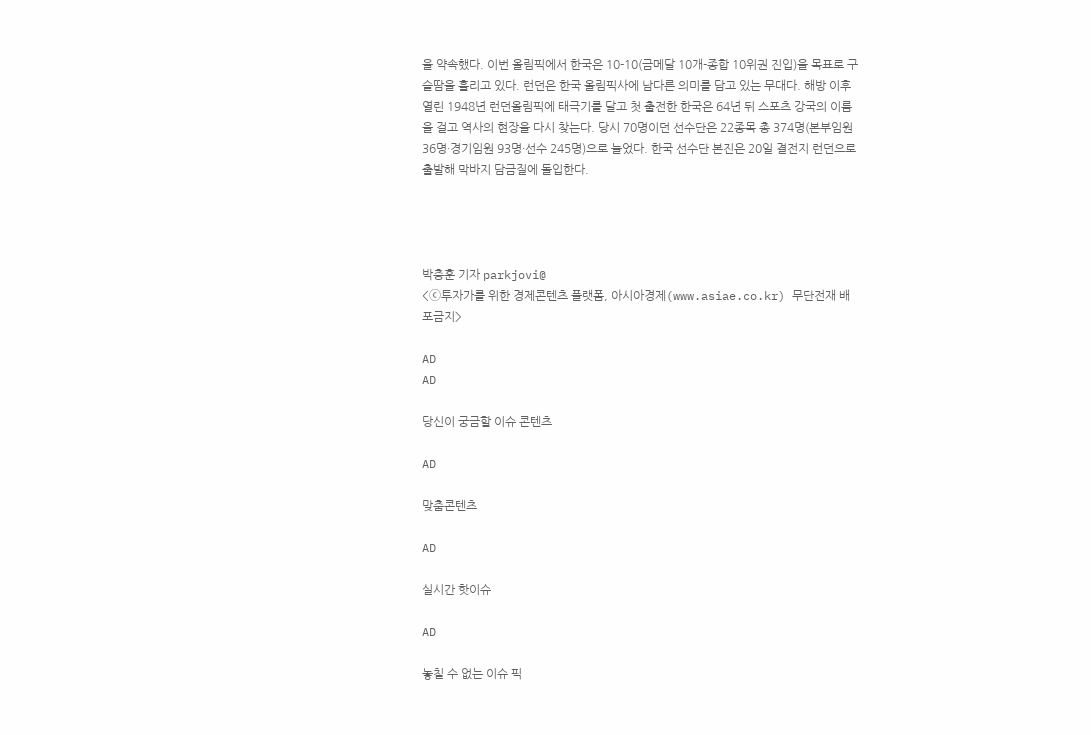을 약속했다. 이번 올림픽에서 한국은 10-10(금메달 10개-종합 10위권 진입)을 목표로 구슬땀을 흘리고 있다. 런던은 한국 올림픽사에 남다른 의미를 담고 있는 무대다. 해방 이후 열린 1948년 런던올림픽에 태극기를 달고 첫 출전한 한국은 64년 뒤 스포츠 강국의 이름을 걸고 역사의 현장을 다시 찾는다. 당시 70명이던 선수단은 22종목 총 374명(본부임원 36명·경기임원 93명·선수 245명)으로 늘었다. 한국 선수단 본진은 20일 결전지 런던으로 출발해 막바지 담금질에 돌입한다.




박충훈 기자 parkjovi@
<ⓒ투자가를 위한 경제콘텐츠 플랫폼, 아시아경제(www.asiae.co.kr) 무단전재 배포금지>

AD
AD

당신이 궁금할 이슈 콘텐츠

AD

맞춤콘텐츠

AD

실시간 핫이슈

AD

놓칠 수 없는 이슈 픽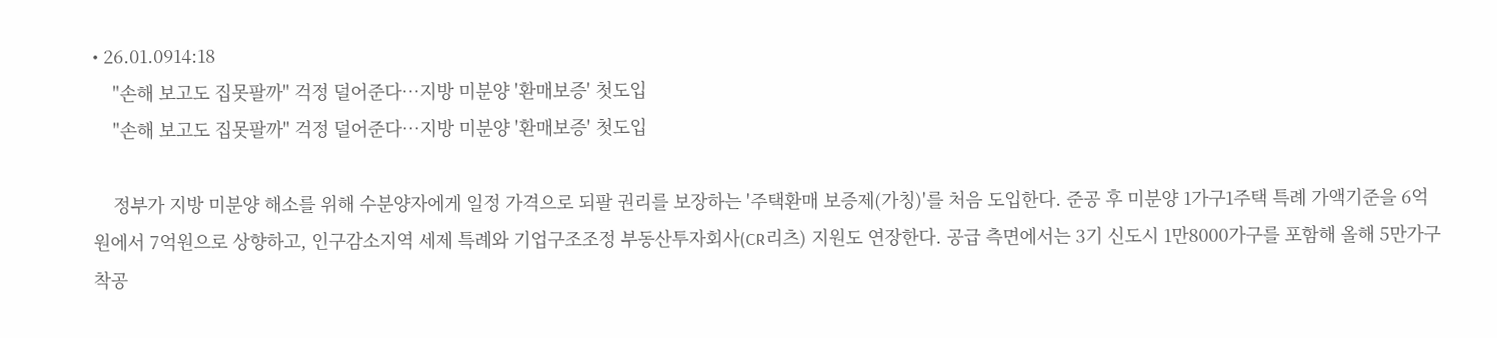• 26.01.0914:18
    "손해 보고도 집못팔까" 걱정 덜어준다…지방 미분양 '환매보증' 첫도입
    "손해 보고도 집못팔까" 걱정 덜어준다…지방 미분양 '환매보증' 첫도입

    정부가 지방 미분양 해소를 위해 수분양자에게 일정 가격으로 되팔 권리를 보장하는 '주택환매 보증제(가칭)'를 처음 도입한다. 준공 후 미분양 1가구1주택 특례 가액기준을 6억원에서 7억원으로 상향하고, 인구감소지역 세제 특례와 기업구조조정 부동산투자회사(CR리츠) 지원도 연장한다. 공급 측면에서는 3기 신도시 1만8000가구를 포함해 올해 5만가구 착공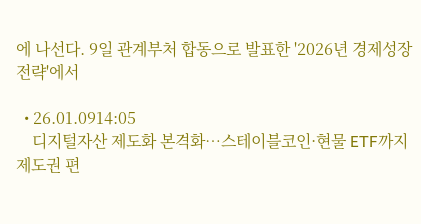에 나선다. 9일 관계부처 합동으로 발표한 '2026년 경제성장전략'에서

  • 26.01.0914:05
    디지털자산 제도화 본격화…스테이블코인·현물 ETF까지 제도권 편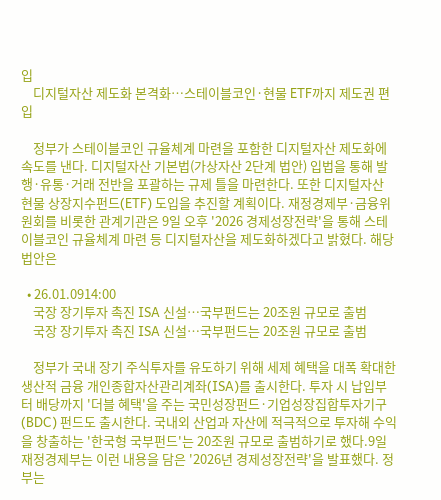입
    디지털자산 제도화 본격화…스테이블코인·현물 ETF까지 제도권 편입

    정부가 스테이블코인 규율체계 마련을 포함한 디지털자산 제도화에 속도를 낸다. 디지털자산 기본법(가상자산 2단계 법안) 입법을 통해 발행·유통·거래 전반을 포괄하는 규제 틀을 마련한다. 또한 디지털자산 현물 상장지수펀드(ETF) 도입을 추진할 계획이다. 재정경제부·금융위원회를 비롯한 관계기관은 9일 오후 '2026 경제성장전략'을 통해 스테이블코인 규율체계 마련 등 디지털자산을 제도화하겠다고 밝혔다. 해당 법안은

  • 26.01.0914:00
    국장 장기투자 촉진 ISA 신설…국부펀드는 20조원 규모로 출범
    국장 장기투자 촉진 ISA 신설…국부펀드는 20조원 규모로 출범

    정부가 국내 장기 주식투자를 유도하기 위해 세제 혜택을 대폭 확대한 생산적 금융 개인종합자산관리계좌(ISA)를 출시한다. 투자 시 납입부터 배당까지 '더블 혜택'을 주는 국민성장펀드·기업성장집합투자기구(BDC) 펀드도 출시한다. 국내외 산업과 자산에 적극적으로 투자해 수익을 창출하는 '한국형 국부펀드'는 20조원 규모로 출범하기로 했다.9일 재정경제부는 이런 내용을 담은 '2026년 경제성장전략'을 발표했다. 정부는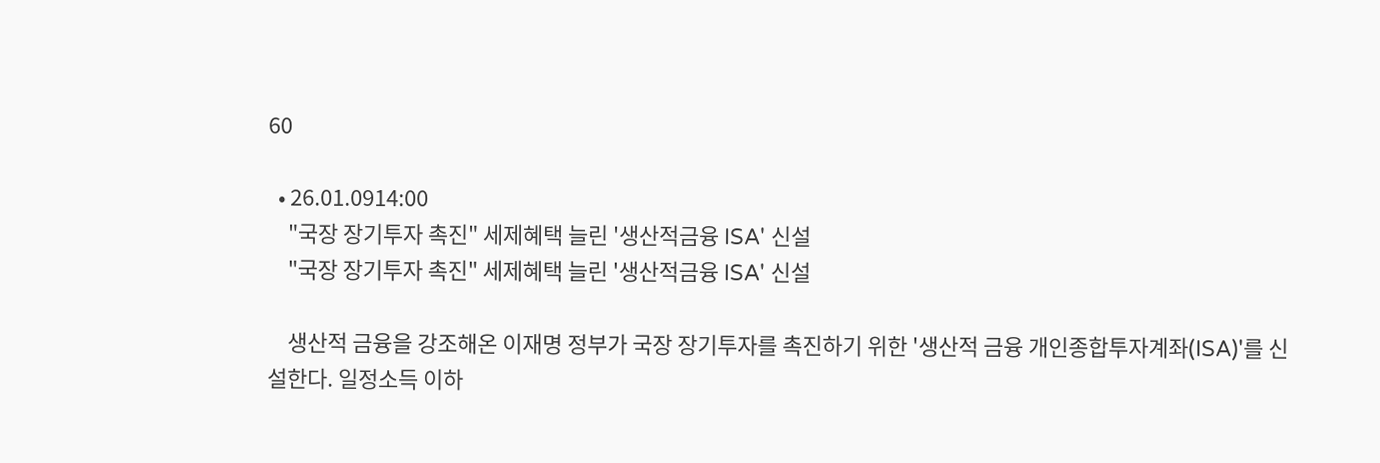60

  • 26.01.0914:00
    "국장 장기투자 촉진" 세제혜택 늘린 '생산적금융 ISA' 신설
    "국장 장기투자 촉진" 세제혜택 늘린 '생산적금융 ISA' 신설

    생산적 금융을 강조해온 이재명 정부가 국장 장기투자를 촉진하기 위한 '생산적 금융 개인종합투자계좌(ISA)'를 신설한다. 일정소득 이하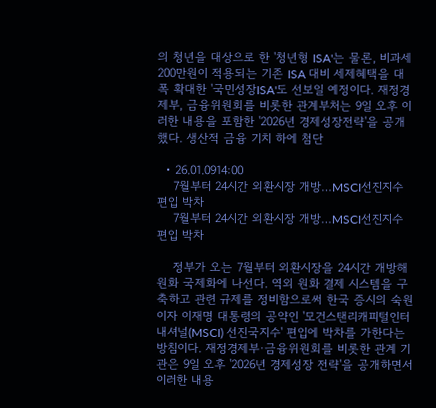의 청년을 대상으로 한 '청년형 ISA'는 물론, 비과세 200만원이 적용되는 기존 ISA 대비 세제혜택을 대폭 확대한 '국민성장ISA'도 선보일 예정이다. 재정경제부, 금융위원회를 비롯한 관계부처는 9일 오후 이러한 내용을 포함한 '2026년 경제성장전략'을 공개했다. 생산적 금융 기치 하에 첨단

  • 26.01.0914:00
    7월부터 24시간 외환시장 개방…MSCI선진지수 편입 박차
    7월부터 24시간 외환시장 개방…MSCI선진지수 편입 박차

    정부가 오는 7월부터 외환시장을 24시간 개방해 원화 국제화에 나선다. 역외 원화 결제 시스템을 구축하고 관련 규제를 정비함으로써 한국 증시의 숙원이자 이재명 대통령의 공약인 '모건스탠리캐피털인터내셔널(MSCI) 선진국지수' 편입에 박차를 가한다는 방침이다. 재정경제부·금융위원회를 비롯한 관계 기관은 9일 오후 '2026년 경제성장 전략'을 공개하면서 이러한 내용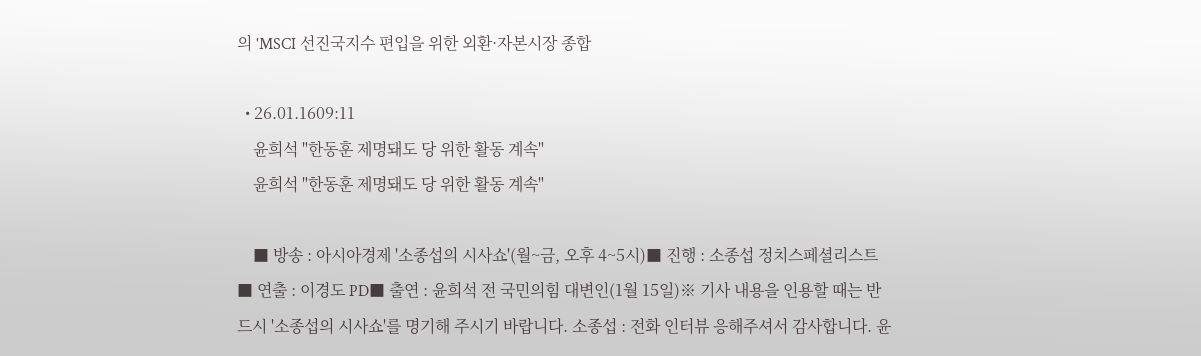의 'MSCI 선진국지수 편입을 위한 외환·자본시장 종합

  • 26.01.1609:11
    윤희석 "한동훈 제명돼도 당 위한 활동 계속"
    윤희석 "한동훈 제명돼도 당 위한 활동 계속"

    ■ 방송 : 아시아경제 '소종섭의 시사쇼'(월~금, 오후 4~5시)■ 진행 : 소종섭 정치스페셜리스트 ■ 연출 : 이경도 PD■ 출연 : 윤희석 전 국민의힘 대변인(1월 15일)※ 기사 내용을 인용할 때는 반드시 '소종섭의 시사쇼'를 명기해 주시기 바랍니다. 소종섭 : 전화 인터뷰 응해주셔서 감사합니다. 윤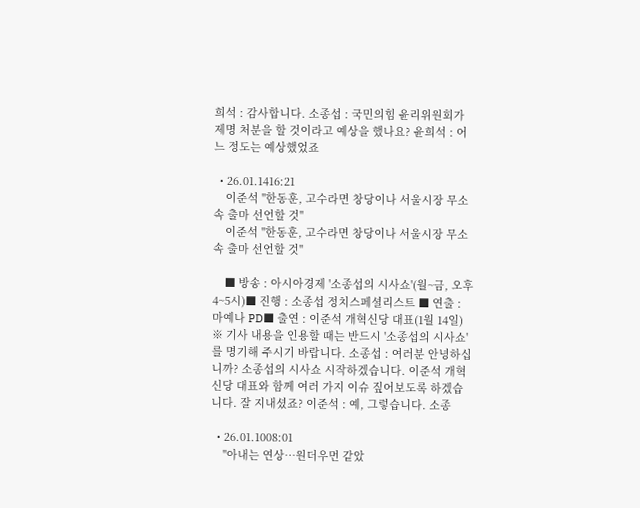희석 : 감사합니다. 소종섭 : 국민의힘 윤리위원회가 제명 처분을 할 것이라고 예상을 했나요? 윤희석 : 어느 정도는 예상했었죠

  • 26.01.1416:21
    이준석 "한동훈, 고수라면 창당이나 서울시장 무소속 출마 선언할 것"
    이준석 "한동훈, 고수라면 창당이나 서울시장 무소속 출마 선언할 것"

    ■ 방송 : 아시아경제 '소종섭의 시사쇼'(월~금, 오후 4~5시)■ 진행 : 소종섭 정치스페셜리스트 ■ 연출 : 마예나 PD■ 출연 : 이준석 개혁신당 대표(1월 14일) ※ 기사 내용을 인용할 때는 반드시 '소종섭의 시사쇼'를 명기해 주시기 바랍니다. 소종섭 : 여러분 안녕하십니까? 소종섭의 시사쇼 시작하겠습니다. 이준석 개혁신당 대표와 함께 여러 가지 이슈 짚어보도록 하겠습니다. 잘 지내셨죠? 이준석 : 예, 그렇습니다. 소종

  • 26.01.1008:01
    "아내는 연상…원더우먼 같았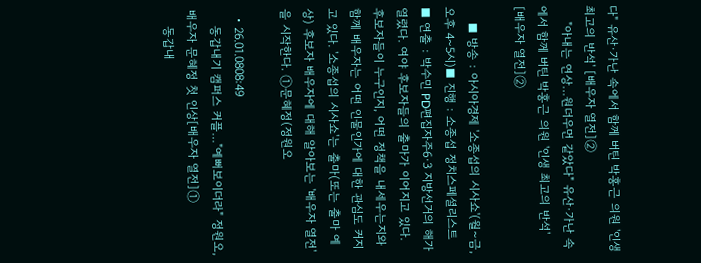다" 유산·가난 속에서 함께 버틴 박홍근 의원 '인생 최고의 반석' [배우자 열전]②
    "아내는 연상…원더우먼 같았다" 유산·가난 속에서 함께 버틴 박홍근 의원 '인생 최고의 반석' [배우자 열전]②

    ■ 방송 : 아시아경제 '소종섭의 시사쇼'(월~금, 오후 4~5시)■ 진행 : 소종섭 정치스페셜리스트 ■ 연출 : 박수민 PD편집자주6·3 지방선거의 해가 열렸다. 여야 후보자들의 출마가 이어지고 있다. 후보자들이 누구인지, 어떤 정책을 내세우는지와 함께 배우자는 어떤 인물인가에 대한 관심도 커지고 있다. '소종섭의 시사쇼'는 출마(또는 출마 예상) 후보자 배우자에 대해 알아보는 '배우자 열전'을 시작한다. ①문혜정(정원오

  • 26.01.0808:49
    동갑내기 캠퍼스 커플…"예뻐보이더라" 정원오, 배우자 문혜정 첫 인상[배우자 열전]①
    동갑내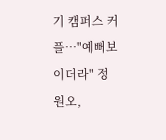기 캠퍼스 커플…"예뻐보이더라" 정원오,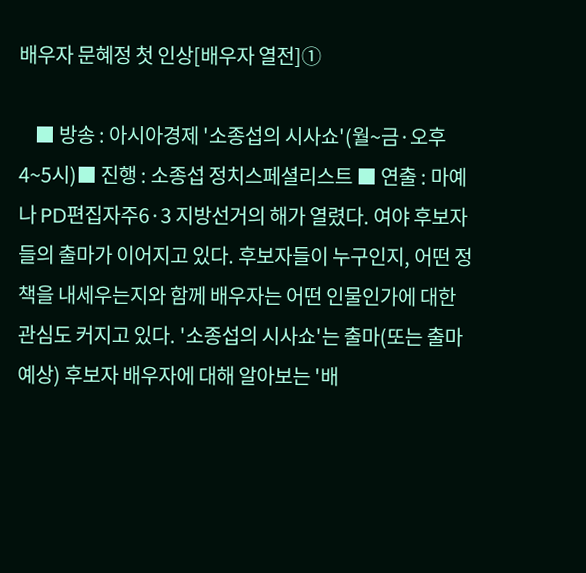배우자 문혜정 첫 인상[배우자 열전]①

    ■ 방송 : 아시아경제 '소종섭의 시사쇼'(월~금·오후 4~5시)■ 진행 : 소종섭 정치스페셜리스트 ■ 연출 : 마예나 PD편집자주6·3 지방선거의 해가 열렸다. 여야 후보자들의 출마가 이어지고 있다. 후보자들이 누구인지, 어떤 정책을 내세우는지와 함께 배우자는 어떤 인물인가에 대한 관심도 커지고 있다. '소종섭의 시사쇼'는 출마(또는 출마 예상) 후보자 배우자에 대해 알아보는 '배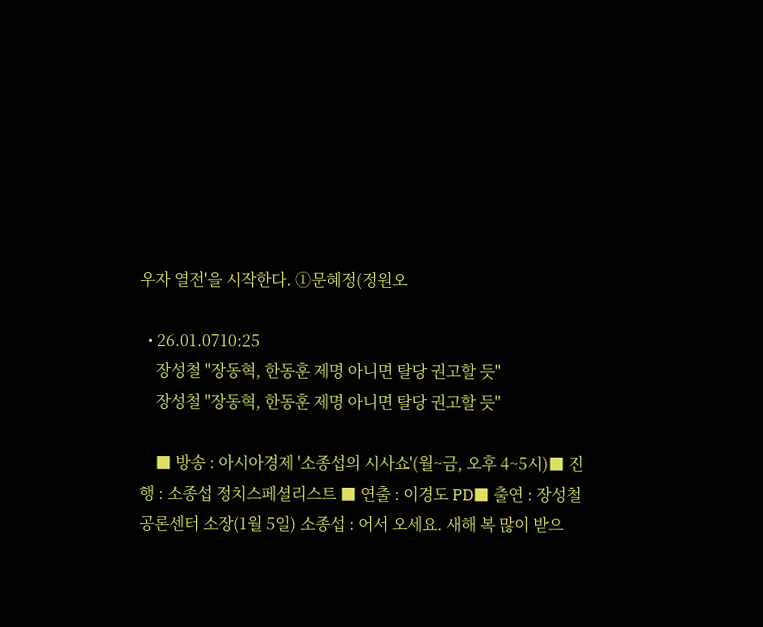우자 열전'을 시작한다. ①문혜정(정원오

  • 26.01.0710:25
    장성철 "장동혁, 한동훈 제명 아니면 탈당 권고할 듯"
    장성철 "장동혁, 한동훈 제명 아니면 탈당 권고할 듯"

    ■ 방송 : 아시아경제 '소종섭의 시사쇼'(월~금, 오후 4~5시)■ 진행 : 소종섭 정치스페셜리스트 ■ 연출 : 이경도 PD■ 출연 : 장성철 공론센터 소장(1월 5일) 소종섭 : 어서 오세요. 새해 복 많이 받으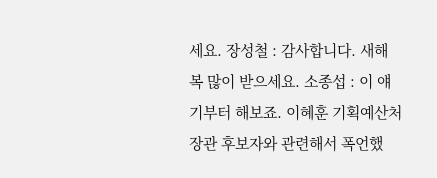세요. 장성철 : 감사합니다. 새해 복 많이 받으세요. 소종섭 : 이 얘기부터 해보죠. 이혜훈 기획예산처 장관 후보자와 관련해서 폭언했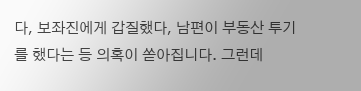다, 보좌진에게 갑질했다, 남편이 부동산 투기를 했다는 등 의혹이 쏟아집니다. 그런데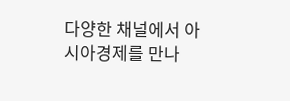다양한 채널에서 아시아경제를 만나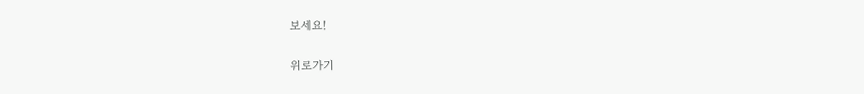보세요!

위로가기